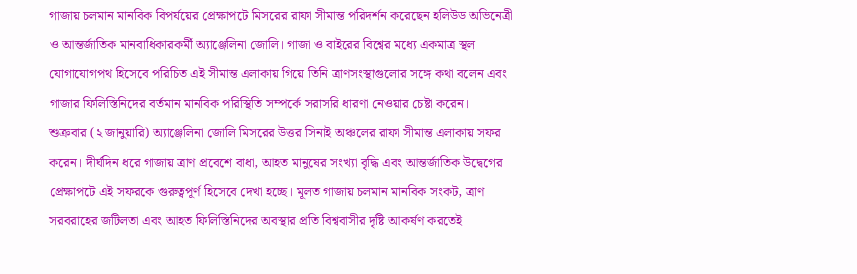গাজায় চলমান মানবিক বিপর্যয়ের প্রেক্ষাপটে মিসরের রাফা সীমান্ত পরিদর্শন করেছেন হলিউড অভিনেত্রী ও আন্তর্জাতিক মানবাধিকারকর্মী অ্যাঞ্জেলিনা জোলি। গাজা ও বাইরের বিশ্বের মধ্যে একমাত্র স্থল যোগাযোগপথ হিসেবে পরিচিত এই সীমান্ত এলাকায় গিয়ে তিনি ত্রাণসংস্থাগুলোর সঙ্গে কথা বলেন এবং গাজার ফিলিস্তিনিদের বর্তমান মানবিক পরিস্থিতি সম্পর্কে সরাসরি ধারণা নেওয়ার চেষ্টা করেন।
শুক্রবার (২ জানুয়ারি) অ্যাঞ্জেলিনা জোলি মিসরের উত্তর সিনাই অঞ্চলের রাফা সীমান্ত এলাকায় সফর করেন। দীর্ঘদিন ধরে গাজায় ত্রাণ প্রবেশে বাধা, আহত মানুষের সংখ্যা বৃদ্ধি এবং আন্তর্জাতিক উদ্বেগের প্রেক্ষাপটে এই সফরকে গুরুত্বপূর্ণ হিসেবে দেখা হচ্ছে। মূলত গাজায় চলমান মানবিক সংকট, ত্রাণ সরবরাহের জটিলতা এবং আহত ফিলিস্তিনিদের অবস্থার প্রতি বিশ্ববাসীর দৃষ্টি আকর্ষণ করতেই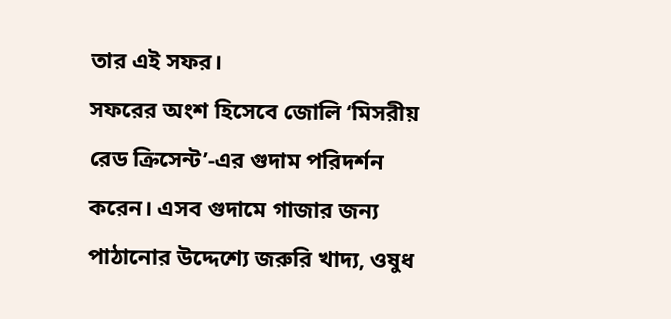তার এই সফর।
সফরের অংশ হিসেবে জোলি ‘মিসরীয় রেড ক্রিসেন্ট’-এর গুদাম পরিদর্শন করেন। এসব গুদামে গাজার জন্য পাঠানোর উদ্দেশ্যে জরুরি খাদ্য, ওষুধ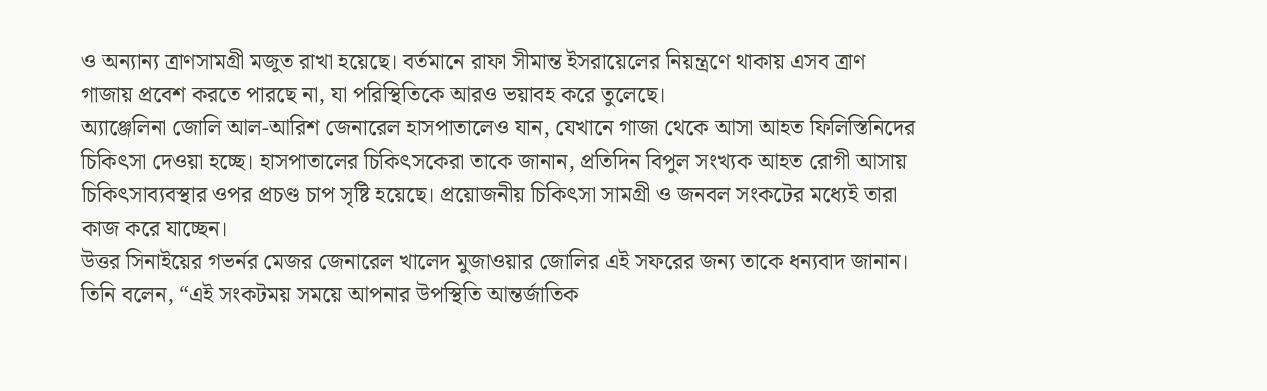ও অন্যান্য ত্রাণসামগ্রী মজুত রাখা হয়েছে। বর্তমানে রাফা সীমান্ত ইসরায়েলের নিয়ন্ত্রণে থাকায় এসব ত্রাণ গাজায় প্রবেশ করতে পারছে না, যা পরিস্থিতিকে আরও ভয়াবহ করে তুলেছে।
অ্যাঞ্জেলিনা জোলি আল-আরিশ জেনারেল হাসপাতালেও যান, যেখানে গাজা থেকে আসা আহত ফিলিস্তিনিদের চিকিৎসা দেওয়া হচ্ছে। হাসপাতালের চিকিৎসকেরা তাকে জানান, প্রতিদিন বিপুল সংখ্যক আহত রোগী আসায় চিকিৎসাব্যবস্থার ওপর প্রচণ্ড চাপ সৃষ্টি হয়েছে। প্রয়োজনীয় চিকিৎসা সামগ্রী ও জনবল সংকটের মধ্যেই তারা কাজ করে যাচ্ছেন।
উত্তর সিনাইয়ের গভর্নর মেজর জেনারেল খালেদ মুজাওয়ার জোলির এই সফরের জন্য তাকে ধন্যবাদ জানান। তিনি বলেন, “এই সংকটময় সময়ে আপনার উপস্থিতি আন্তর্জাতিক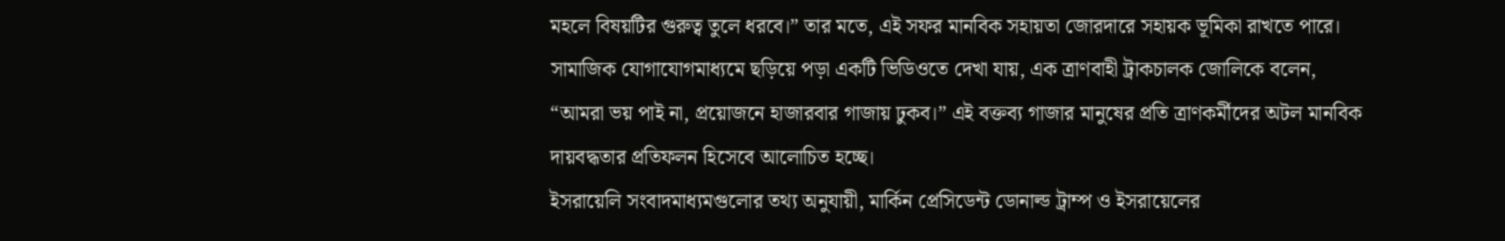মহলে বিষয়টির গুরুত্ব তুলে ধরবে।” তার মতে, এই সফর মানবিক সহায়তা জোরদারে সহায়ক ভূমিকা রাখতে পারে।
সামাজিক যোগাযোগমাধ্যমে ছড়িয়ে পড়া একটি ভিডিওতে দেখা যায়, এক ত্রাণবাহী ট্রাকচালক জোলিকে বলেন, “আমরা ভয় পাই না, প্রয়োজনে হাজারবার গাজায় ঢুকব।” এই বক্তব্য গাজার মানুষের প্রতি ত্রাণকর্মীদের অটল মানবিক দায়বদ্ধতার প্রতিফলন হিসেবে আলোচিত হচ্ছে।
ইসরায়েলি সংবাদমাধ্যমগুলোর তথ্য অনুযায়ী, মার্কিন প্রেসিডেন্ট ডোনাল্ড ট্রাম্প ও ইসরায়েলের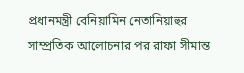প্রধানমন্ত্রী বেনিয়ামিন নেতানিয়াহুর সাম্প্রতিক আলোচনার পর রাফা সীমান্ত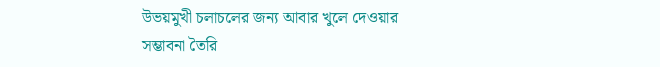উভয়মুখী চলাচলের জন্য আবার খুলে দেওয়ার সম্ভাবনা তৈরি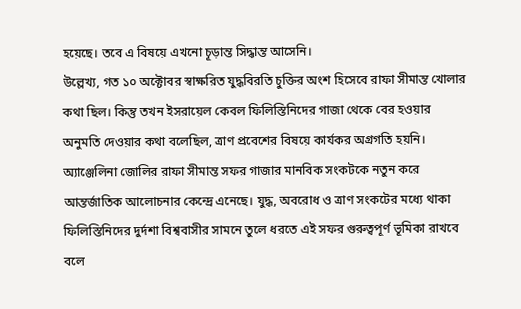হয়েছে। তবে এ বিষয়ে এখনো চূড়ান্ত সিদ্ধান্ত আসেনি।
উল্লেখ্য, গত ১০ অক্টোবর স্বাক্ষরিত যুদ্ধবিরতি চুক্তির অংশ হিসেবে রাফা সীমান্ত খোলার কথা ছিল। কিন্তু তখন ইসরায়েল কেবল ফিলিস্তিনিদের গাজা থেকে বের হওয়ার অনুমতি দেওয়ার কথা বলেছিল, ত্রাণ প্রবেশের বিষয়ে কার্যকর অগ্রগতি হয়নি।
অ্যাঞ্জেলিনা জোলির রাফা সীমান্ত সফর গাজার মানবিক সংকটকে নতুন করে আন্তর্জাতিক আলোচনার কেন্দ্রে এনেছে। যুদ্ধ, অবরোধ ও ত্রাণ সংকটের মধ্যে থাকা ফিলিস্তিনিদের দুর্দশা বিশ্ববাসীর সামনে তুলে ধরতে এই সফর গুরুত্বপূর্ণ ভূমিকা রাখবে বলে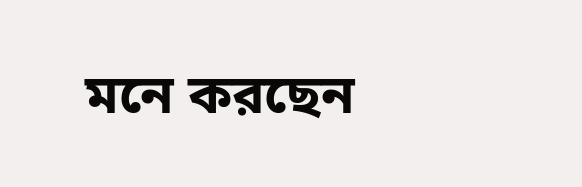মনে করছেন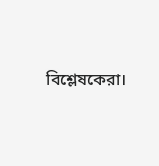বিশ্লেষকেরা।